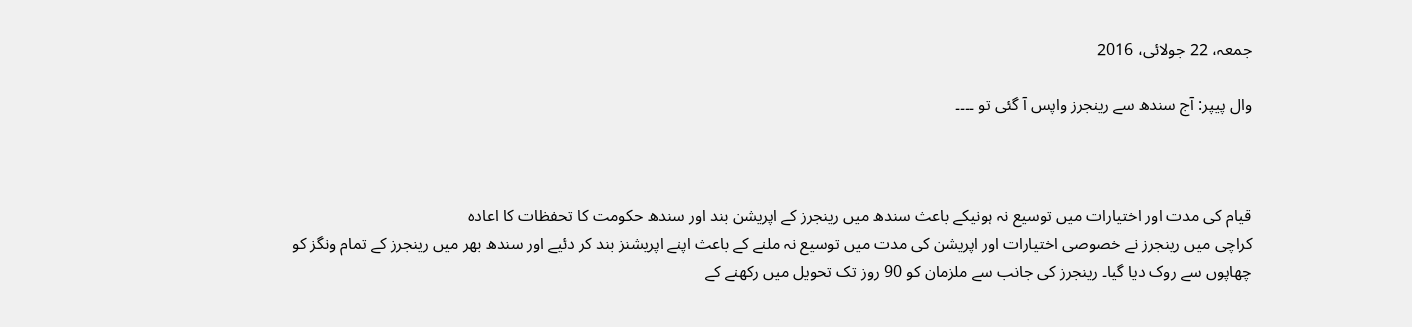جمعہ، 22 جولائی، 2016

وال پیپر: آج سندھ سے رینجرز واپس آ گئی تو ۔۔۔۔



قیام کی مدت اور اختیارات میں توسیع نہ ہونیکے باعث سندھ میں رینجرز کے اپریشن بند اور سندھ حکومت کا تحفظات کا اعادہ
کراچی میں رینجرز نے خصوصی اختیارات اور اپریشن کی مدت میں توسیع نہ ملنے کے باعث اپنے اپریشنز بند کر دئیے اور سندھ بھر میں رینجرز کے تمام ونگز کو چھاپوں سے روک دیا گیا۔ رینجرز کی جانب سے ملزمان کو 90 روز تک تحویل میں رکھنے کے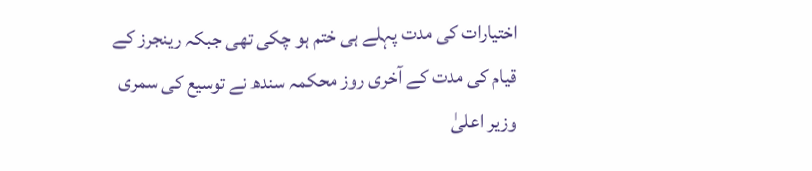اختیارات کی مدت پہلے ہی ختم ہو چکی تھی جبکہ رینجرز کے قیام کی مدت کے آخری روز محکمہ سندھ نے توسیع کی سمری وزیر اعلیٰ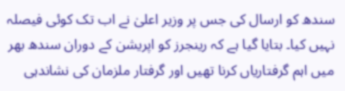سندھ کو ارسال کی جس پر وزیر اعلیٰ نے اب تک کوئی فیصلہ نہیں کیا۔ بتایا گیا ہے کہ رینجرز کو اپریشن کے دوران سندھ بھر میں اہم گرفتاریاں کرنا تھیں اور گرفتار ملزمان کی نشاندہی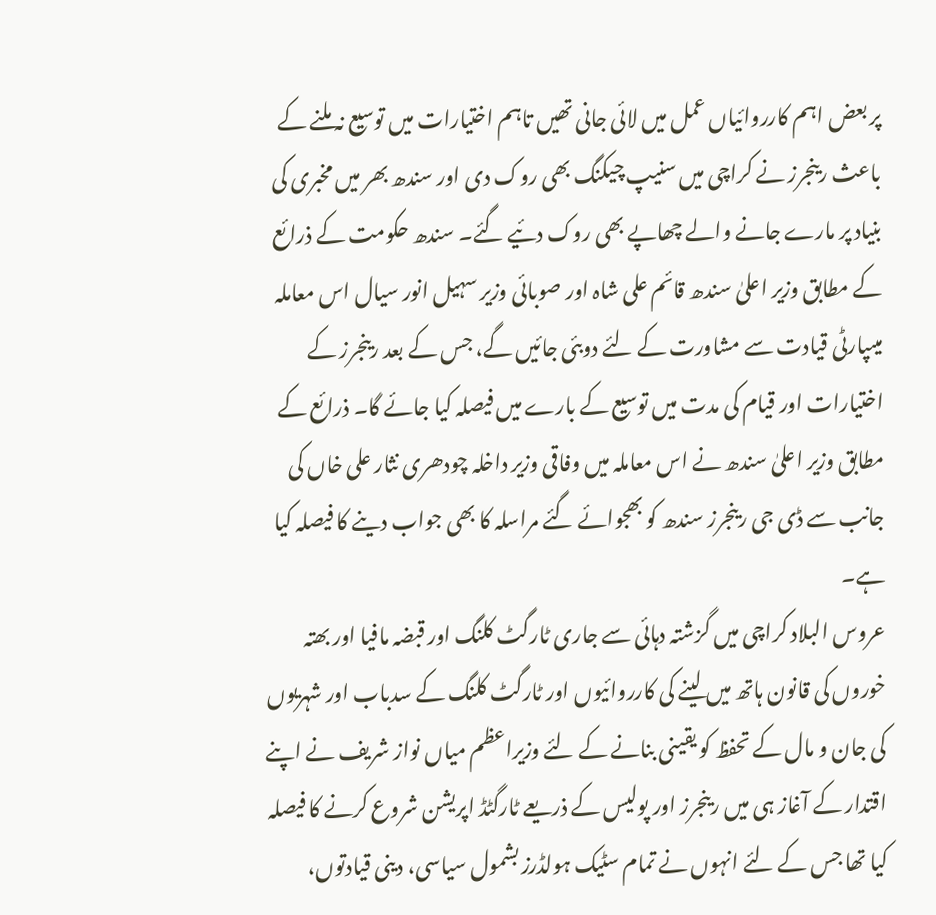پر بعض اہم کارروائیاں عمل میں لائی جانی تھیں تاہم اختیارات میں توسیع نہ ملنے کے باعث رینجرز نے کراچی میں سنیپ چیکنگ بھی روک دی اور سندھ بھر میں مخبری کی بنیاد پر مارے جانے والے چھاپے بھی روک دئیے گئے۔ سندھ حکومت کے ذرائع کے مطابق وزیر اعلیٰ سندھ قائم علی شاہ اور صوبائی وزیر سہیل انور سیال اس معاملہ میںپارٹی قیادت سے مشاورت کے لئے دوبئی جائیں گے، جس کے بعد رینجرز کے اختیارات اور قیام کی مدت میں توسیع کے بارے میں فیصلہ کیا جائے گا۔ ذرائع کے مطابق وزیر اعلیٰ سندھ نے اس معاملہ میں وفاقی وزیر داخلہ چودھری نثار علی خاں کی جانب سے ڈی جی رینجرز سندھ کو بھجوائے گئے مراسلہ کا بھی جواب دینے کا فیصلہ کیا ہے۔
عروس البلاد کراچی میں گزشتہ دہائی سے جاری ٹارگٹ کلنگ اور قبضہ مافیا اور بھتہ خوروں کی قانون ہاتھ میں لینے کی کارروائیوں اور ٹارگٹ کلنگ کے سدباب اور شہریوں کی جان و مال کے تحفظ کو یقینی بنانے کے لئے وزیراعظم میاں نواز شریف نے اپنے اقتدار کے آغاز ہی میں رینجرز اور پولیس کے ذریعے ٹارگٹڈ اپریشن شروع کرنے کا فیصلہ کیا تھا جس کے لئے انہوں نے تمام سٹیک ہولڈرز بشمول سیاسی، دینی قیادتوں،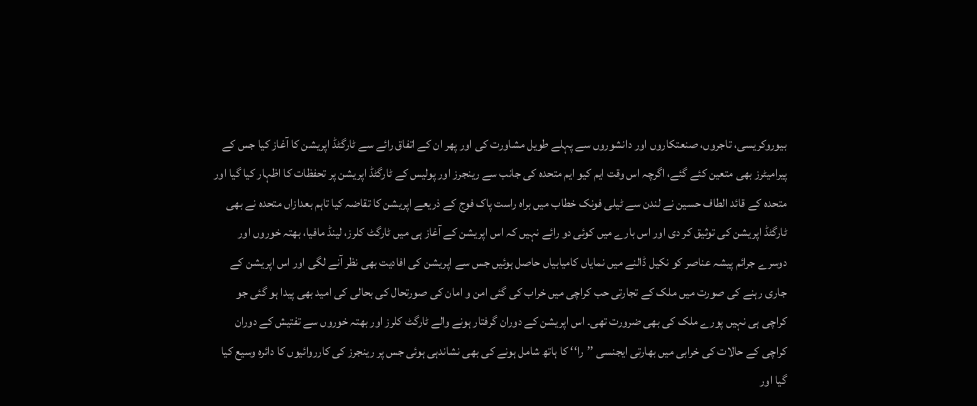بیوروکریسی، تاجروں، صنعتکاروں اور دانشوروں سے پہلے طویل مشاورت کی اور پھر ان کے اتفاق رائے سے ٹارگٹڈ اپریشن کا آغاز کیا جس کے پیرامیٹرز بھی متعین کئے گئے، اگرچہ اس وقت ایم کیو ایم متحدہ کی جانب سے رینجرز اور پولیس کے ٹارگٹڈ اپریشن پر تحفظات کا اظہار کیا گیا اور متحدہ کے قائد الطاف حسین نے لندن سے ٹیلی فونک خطاب میں براہ راست پاک فوج کے ذریعے اپریشن کا تقاضہ کیا تاہم بعدازاں متحدہ نے بھی ٹارگٹڈ اپریشن کی توثیق کر دی اور اس بارے میں کوئی دو رائے نہیں کہ اس اپریشن کے آغاز ہی میں ٹارگٹ کلرز، لینڈ مافیا، بھتہ خوروں اور دوسرے جرائم پیشہ عناصر کو نکیل ڈالنے میں نمایاں کامیابیاں حاصل ہوئیں جس سے اپریشن کی افادیت بھی نظر آنے لگی اور اس اپریشن کے جاری رہنے کی صورت میں ملک کے تجارتی حب کراچی میں خراب کی گئی امن و امان کی صورتحال کی بحالی کی امید بھی پیدا ہو گئی جو کراچی ہی نہیں پورے ملک کی بھی ضرورت تھی۔ اس اپریشن کے دوران گرفتار ہونے والے ٹارگٹ کلرز اور بھتہ خوروں سے تفتیش کے دوران کراچی کے حالات کی خرابی میں بھارتی ایجنسی ’’را‘‘ کا ہاتھ شامل ہونے کی بھی نشاندہی ہوئی جس پر رینجرز کی کارروائیوں کا دائرہ وسیع کیا گیا اور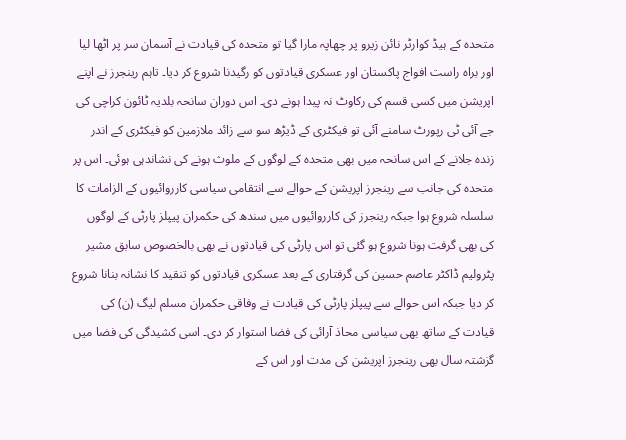متحدہ کے ہیڈ کوارٹر نائن زیرو پر چھاپہ مارا گیا تو متحدہ کی قیادت نے آسمان سر پر اٹھا لیا اور براہ راست افواج پاکستان اور عسکری قیادتوں کو رگیدنا شروع کر دیا۔ تاہم رینجرز نے اپنے اپریشن میں کسی قسم کی رکاوٹ نہ پیدا ہونے دی۔ اس دوران سانحہ بلدیہ ٹائون کراچی کی جے آئی ٹی رپورٹ سامنے آئی تو فیکٹری کے ڈیڑھ سو سے زائد ملازمین کو فیکٹری کے اندر زندہ جلانے کے اس سانحہ میں بھی متحدہ کے لوگوں کے ملوث ہونے کی نشاندہی ہوئی۔ اس پر متحدہ کی جانب سے رینجرز اپریشن کے حوالے سے انتقامی سیاسی کارروائیوں کے الزامات کا سلسلہ شروع ہوا جبکہ رینجرز کی کارروائیوں میں سندھ کی حکمران پیپلز پارٹی کے لوگوں کی بھی گرفت ہونا شروع ہو گئی تو اس پارٹی کی قیادتوں نے بھی بالخصوص سابق مشیر پٹرولیم ڈاکٹر عاصم حسین کی گرفتاری کے بعد عسکری قیادتوں کو تنقید کا نشانہ بنانا شروع کر دیا جبکہ اس حوالے سے پیپلز پارٹی کی قیادت نے وفاقی حکمران مسلم لیگ (ن) کی قیادت کے ساتھ بھی سیاسی محاذ آرائی کی فضا استوار کر دی۔ اسی کشیدگی کی فضا میں گزشتہ سال بھی رینجرز اپریشن کی مدت اور اس کے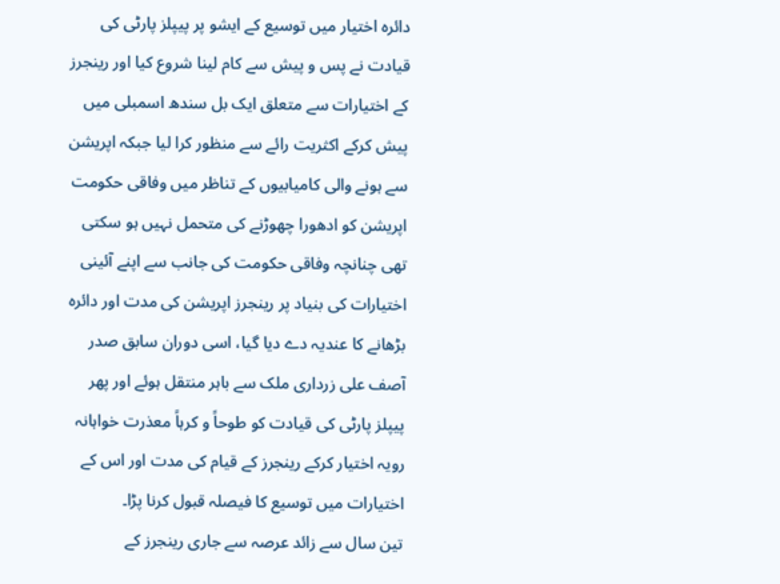دائرہ اختیار میں توسیع کے ایشو پر پیپلز پارٹی کی قیادت نے پس و پیش سے کام لینا شروع کیا اور رینجرز کے اختیارات سے متعلق ایک بل سندھ اسمبلی میں پیش کرکے اکثریت رائے سے منظور کرا لیا جبکہ اپریشن سے ہونے والی کامیابیوں کے تناظر میں وفاقی حکومت اپریشن کو ادھورا چھوڑنے کی متحمل نہیں ہو سکتی تھی چنانچہ وفاقی حکومت کی جانب سے اپنے آئینی اختیارات کی بنیاد پر رینجرز اپریشن کی مدت اور دائرہ بڑھانے کا عندیہ دے دیا گیا، اسی دوران سابق صدر آصف علی زرداری ملک سے باہر منتقل ہوئے اور پھر پیپلز پارٹی کی قیادت کو طوحاً و کرہاً معذرت خواہانہ رویہ اختیار کرکے رینجرز کے قیام کی مدت اور اس کے اختیارات میں توسیع کا فیصلہ قبول کرنا پڑا۔
تین سال سے زائد عرصہ سے جاری رینجرز کے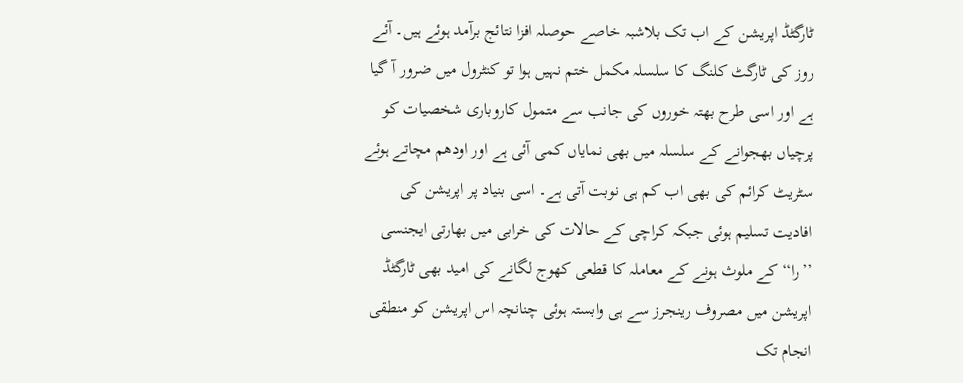ٹارگٹڈ اپریشن کے اب تک بلاشبہ خاصے حوصلہ افزا نتائج برآمد ہوئے ہیں۔ آئے روز کی ٹارگٹ کلنگ کا سلسلہ مکمل ختم نہیں ہوا تو کنٹرول میں ضرور آ گیا ہے اور اسی طرح بھتہ خوروں کی جانب سے متمول کاروباری شخصیات کو پرچیاں بھجوانے کے سلسلہ میں بھی نمایاں کمی آئی ہے اور اودھم مچاتے ہوئے سٹریٹ کرائم کی بھی اب کم ہی نوبت آتی ہے۔ اسی بنیاد پر اپریشن کی افادیت تسلیم ہوئی جبکہ کراچی کے حالات کی خرابی میں بھارتی ایجنسی ’’را‘‘ کے ملوث ہونے کے معاملہ کا قطعی کھوج لگانے کی امید بھی ٹارگٹڈ اپریشن میں مصروف رینجرز سے ہی وابستہ ہوئی چنانچہ اس اپریشن کو منطقی انجام تک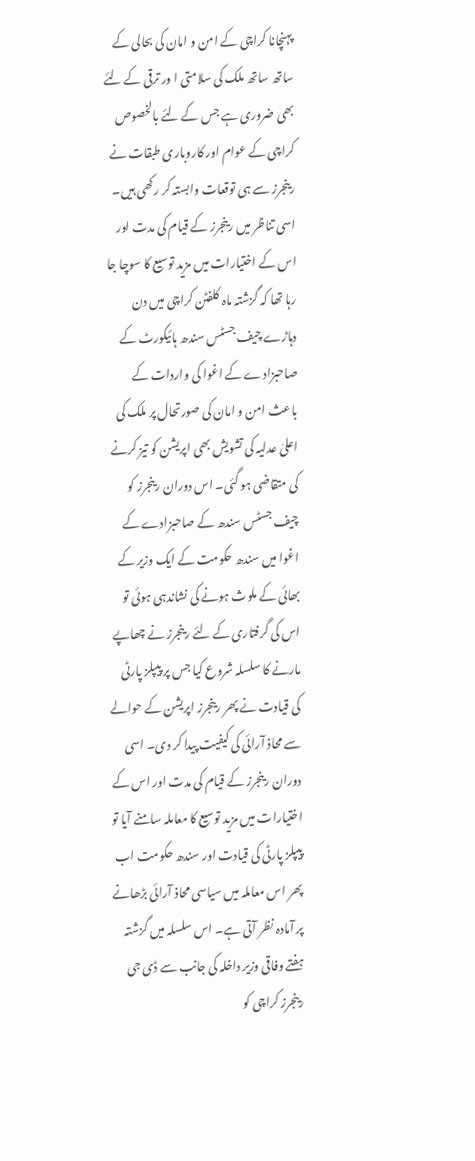پہنچانا کراچی کے امن و امان کی بحالی کے ساتھ ساتھ ملک کی سلامتی ا ور ترقی کے لئے بھی ضروری ہے جس کے لئے بالخصوص کراچی کے عوام اور کاروباری طبقات نے رینجرز سے ہی توقعات وابستہ کر رکھی ہیں۔ اسی تناظر میں رینجرز کے قیام کی مدت اور اس کے اختیارات میں مزید توسیع کا سوچا جا رہا تھا کہ گزشتہ ماہ کلفٹن کراچی میں دن دہاڑے چیف جسٹس سندھ ہائیکورٹ کے صاحبزادے کے اغوا کی واردات کے باعث امن و امان کی صورتحال پر ملک کی اعلیٰ عدلیہ کی تشویش بھی اپریشن کو تیز کرنے کی متقاضی ہو گئی۔ اس دوران رینجرز کو چیف جسٹس سندھ کے صاحبزادے کے اغوا میں سندھ حکومت کے ایک وزیر کے بھائی کے ملوث ہونے کی نشاندہی ہوئی تو اس کی گرفتاری کے لئے رینجرز نے چھاپے مارنے کا سلسلہ شروع کیا جس پر پیپلز پارٹی کی قیادت نے پھر رینجرز اپریشن کے حوالے سے محاذ آرائی کی کیفیت پیدا کر دی۔ اسی دوران رینجرز کے قیام کی مدت اور اس کے اختیارات میں مزید توسیع کا معاملہ سامنے آیا تو پیپلز پارٹی کی قیادت اور سندھ حکومت اب پھر اس معاملہ میں سیاسی محاذ آرائی بڑھانے پر آمادہ نظر آتی ہے۔ اس سلسلہ میں گزشتہ ہفتے وفاقی وزیر داخلہ کی جانب سے ڈی جی رینجرز کراچی کو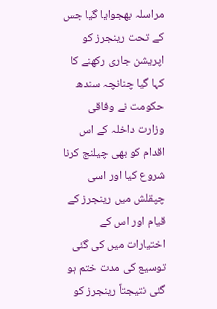مراسلہ بھجوایا گیا جس کے تحت رینجرز کو اپریشن جاری رکھنے کا کہا گیا چنانچہ سندھ حکومت نے وفاقی وزارت داخلہ کے اس اقدام کو بھی چیلنج کرنا شروع کیا اور اسی چپقلش میں رینجرز کے قیام اور اس کے اختیارات میں کی گئی توسیع کی مدت ختم ہو گئی نتیجتاً رینجرز کو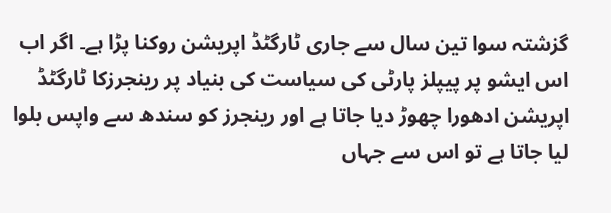گزشتہ سوا تین سال سے جاری ٹارگٹڈ اپریشن روکنا پڑا ہے۔ اگر اب اس ایشو پر پیپلز پارٹی کی سیاست کی بنیاد پر رینجرزکا ٹارگٹڈ اپریشن ادھورا چھوڑ دیا جاتا ہے اور رینجرز کو سندھ سے واپس بلوا لیا جاتا ہے تو اس سے جہاں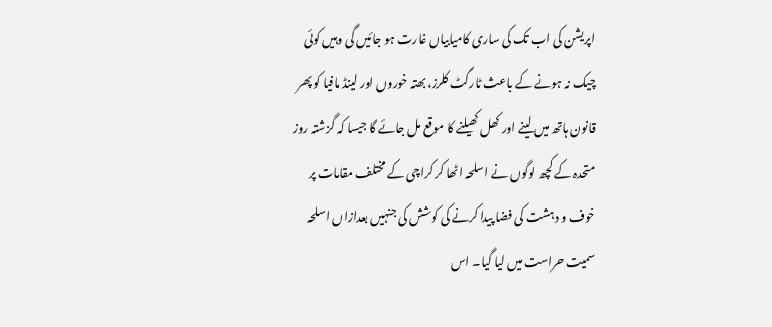اپریشن کی اب تک کی ساری کامیابیاں غارت ہو جائیں گی وہیں کوئی چیک نہ ہونے کے باعث ٹارگٹ کلرز، بھتہ خوروں اور لینڈ مافیا کو پھر قانون ہاتھ میں لینے اور کھل کھیلنے کا موقع مل جائے گا جیسا کہ گزشتہ روز متحدہ کے کچھ لوگوں نے اسلحہ اٹھا کر کراچی کے مختلف مقامات پر خوف و دہشت کی فضا پیدا کرنے کی کوشش کی جنہیں بعدازاں اسلحہ سمیت حراست میں لیا گیا۔ اس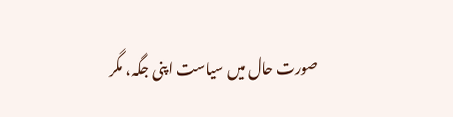صورت حال میں سیاست اپنی جگہ، مگر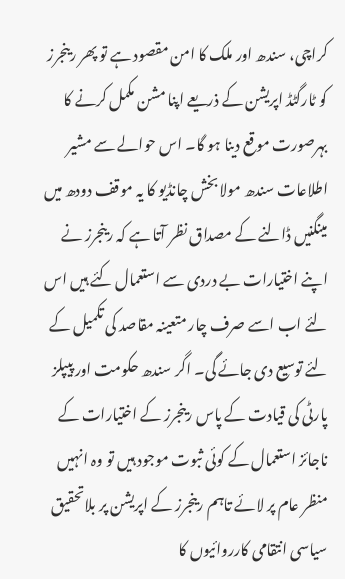کراچی، سندھ اور ملک کا امن مقصود ہے تو پھر رینجرز کو ٹارگٹڈ اپریشن کے ذریعے اپنا مشن مکمل کرنے کا بہرصورت موقع دینا ہو گا۔ اس حوالے سے مشیر اطلاعات سندھ مولا بخش چانڈیو کا یہ موقف دودھ میں مینگنیں ڈالنے کے مصداق نظر آتا ہے کہ رینجرز نے اپنے اختیارات بے دردی سے استعمال کئے ہیں اس لئے اب اسے صرف چار متعینہ مقاصد کی تکمیل کے لئے توسیع دی جائے گی۔ اگر سندھ حکومت اور پیپلز پارٹی کی قیادت کے پاس رینجرز کے اختیارات کے ناجائز استعمال کے کوئی ثبوت موجود ہیں تو وہ انہیں منظر عام پر لائے تاہم رینجرز کے اپریشن پر بلاتحقیق سیاسی انتقامی کارروائیوں کا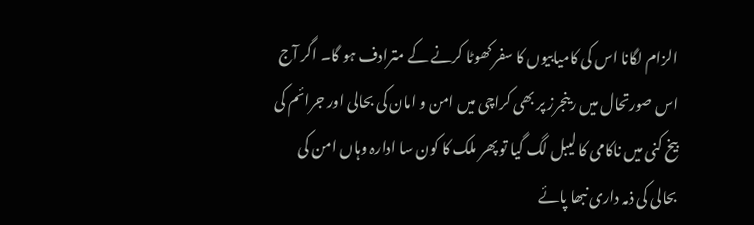الزام لگانا اس کی کامیابیوں کا سفر کھوٹا کرنے کے مترادف ہو گا۔ اگر آج اس صورتحال میں رینجرز پر بھی کراچی میں امن و امان کی بحالی اور جرائم کی بیخ کنی میں ناکامی کا لیبل لگ گیا تو پھر ملک کا کون سا ادارہ وہاں امن کی بحالی کی ذمہ داری نبھا پائے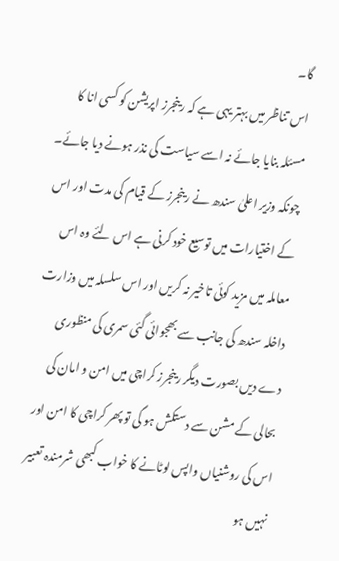گا۔
اس تناظر میں بہتر یہی ہے کہ رینجرز اپریشن کو کسی انا کا مسئلہ بنایا جائے نہ اسے سیاست کی نذر ہونے دیا جائے۔ چونکہ وزیر اعلیٰ سندھ نے رینجرز کے قیام کی مدت اور اس کے اختیارات میں توسیع خود کرنی ہے اس لئے وہ اس معاملہ میں مزید کوئی تاخیر نہ کریں اور اس سلسلہ میں وزارت داخلہ سندھ کی جانب سے بھجوائی گئی سمری کی منظوری دے دیں بصورت دیگر رینجرز کراچی میں امن و امان کی بحالی کے مشن سے دستکش ہو گی تو پھر کراچی کا امن اور اس کی روشنیاں واپس لوٹانے کا خواب کبھی شرمندہ تعبیر نہیں ہو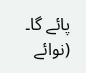پائے گا۔
(نوائے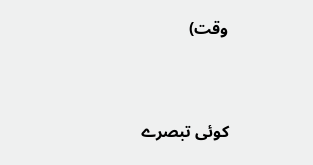وقت)


کوئی تبصرے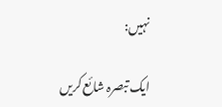نہیں:

ایک تبصرہ شائع کریں